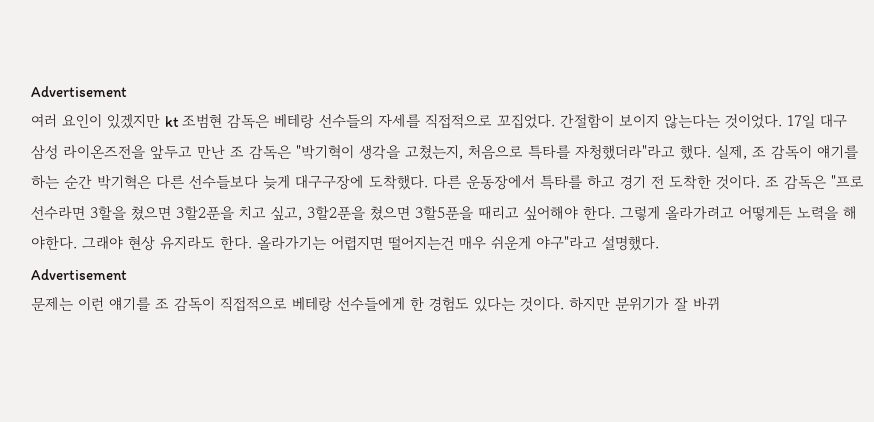Advertisement
여러 요인이 있겠지만 kt 조범현 감독은 베테랑 선수들의 자세를 직접적으로 꼬집었다. 간절함이 보이지 않는다는 것이었다. 17일 대구 삼성 라이온즈전을 앞두고 만난 조 감독은 "박기혁이 생각을 고쳤는지, 처음으로 특타를 자청했더라"라고 했다. 실제, 조 감독이 얘기를 하는 순간 박기혁은 다른 선수들보다 늦게 대구구장에 도착했다. 다른 운동장에서 특타를 하고 경기 전 도착한 것이다. 조 감독은 "프로 선수라면 3할을 쳤으면 3할2푼을 치고 싶고, 3할2푼을 쳤으면 3할5푼을 때리고 싶어해야 한다. 그렇게 올라가려고 어떻게든 노력을 해야한다. 그래야 현상 유지라도 한다. 올라가기는 어렵지면 떨어지는건 매우 쉬운게 야구"라고 설명했다.
Advertisement
문제는 이런 얘기를 조 감독이 직접적으로 베테랑 선수들에게 한 경험도 있다는 것이다. 하지만 분위기가 잘 바뀌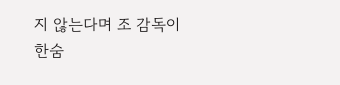지 않는다며 조 감독이 한숨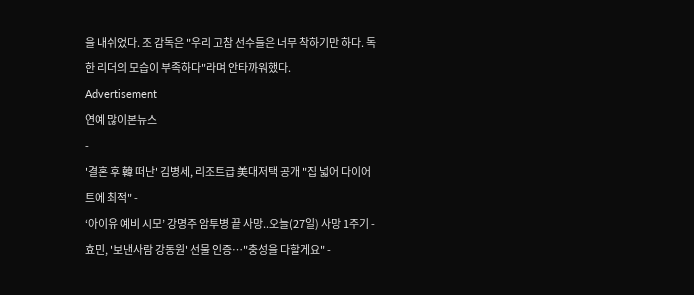을 내쉬었다. 조 감독은 "우리 고참 선수들은 너무 착하기만 하다. 독한 리더의 모습이 부족하다"라며 안타까워했다.
Advertisement
연예 많이본뉴스
-
'결혼 후 韓 떠난' 김병세, 리조트급 美대저택 공개 "집 넓어 다이어트에 최적" -
‘아이유 예비 시모’ 강명주 암투병 끝 사망..오늘(27일) 사망 1주기 -
효민, '보낸사람 강동원' 선물 인증…"충성을 다할게요" -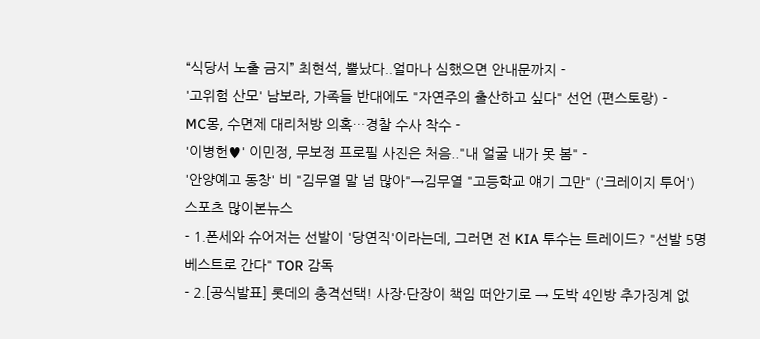“식당서 노출 금지” 최현석, 뿔났다..얼마나 심했으면 안내문까지 -
'고위험 산모' 남보라, 가족들 반대에도 "자연주의 출산하고 싶다" 선언 (편스토랑) -
MC몽, 수면제 대리처방 의혹…경찰 수사 착수 -
'이병헌♥' 이민정, 무보정 프로필 사진은 처음.."내 얼굴 내가 못 봄" -
'안양예고 동창' 비 "김무열 말 넘 많아"→김무열 "고등학교 얘기 그만" ('크레이지 투어')
스포츠 많이본뉴스
- 1.폰세와 슈어저는 선발이 '당연직'이라는데, 그러면 전 KIA 투수는 트레이드? "선발 5명 베스트로 간다" TOR 감독
- 2.[공식발표] 롯데의 충격선택! 사장·단장이 책임 떠안기로 → 도박 4인방 추가징계 없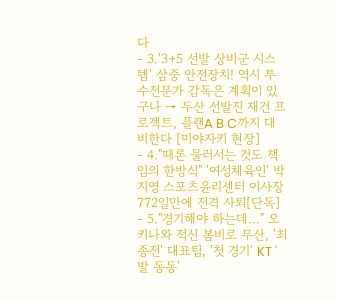다
- 3.'3+5 선발 상비군 시스템' 삼중 안전장치! 역시 투수전문가 감독은 계획이 있구나 → 두산 선발진 재건 프로젝트, 플랜A B C까지 대비한다 [미야자키 현장]
- 4."때론 물러서는 것도 책임의 한방식" '여성체육인' 박지영 스포츠윤리센터 이사장 772일만에 전격 사퇴[단독]
- 5."경기해야 하는데..." 오키나와 적신 봄비로 무산, '최종전' 대표팀, '첫 경기' KT '발 동동'